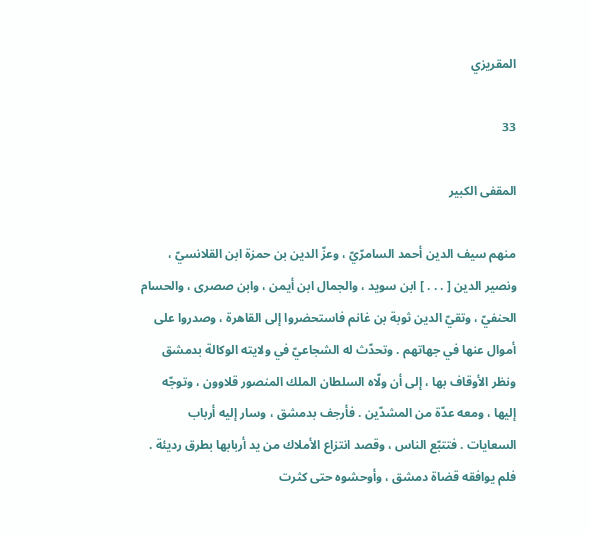المقريزي

33

المقفى الكبير

منهم سيف الدين أحمد السامرّيّ ، وعزّ الدين بن حمزة ابن القلانسيّ ، ونصير الدين [ . . . ] ابن سويد ، والجمال ابن أيمن ، وابن صصرى ، والحسام الحنفيّ ، وتقيّ الدين ثوبة بن غانم فاستحضروا إلى القاهرة ، وصدروا على أموال عنها في جهاتهم . وتحدّث له الشجاعيّ في ولايته الوكالة بدمشق ونظر الأوقاف بها ، إلى أن ولّاه السلطان الملك المنصور قلاوون ، وتوجّه إليها ، ومعه عدّة من المشدّين . فأرجف بدمشق ، وسار إليه أرباب السعايات . فتتبّع الناس ، وقصد انتزاع الأملاك من يد أربابها بطرق رديئة . فلم يوافقه قضاة دمشق ، وأوحشوه حتى كثرت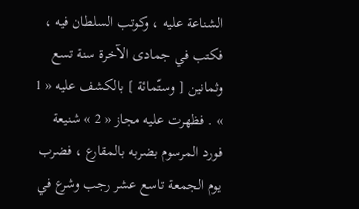الشناعة عليه ، وكوتب السلطان فيه ، فكتب في جمادى الآخرة سنة تسع وثمانين [ وستّمائة ] بالكشف عليه « 1 » . فظهرت عليه مجاز « 2 » شنيعة فورد المرسوم بضربه بالمقارع ، فضرب يوم الجمعة تاسع عشر رجب وشرع في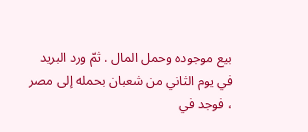بيع موجوده وحمل المال . ثمّ ورد البريد في يوم الثاني من شعبان بحمله إلى مصر ، فوجد في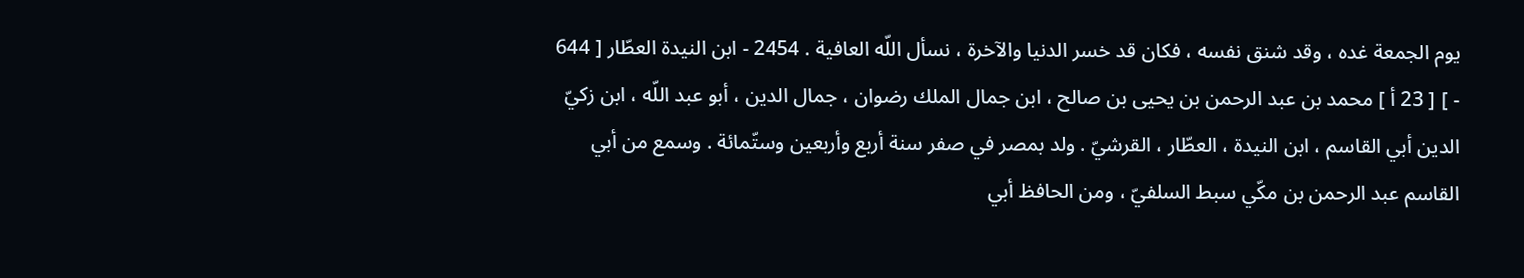يوم الجمعة غده ، وقد شنق نفسه ، فكان قد خسر الدنيا والآخرة ، نسأل اللّه العافية . 2454 - ابن النيدة العطّار [ 644 - ] [ 23 أ ] محمد بن عبد الرحمن بن يحيى بن صالح ، ابن جمال الملك رضوان ، جمال الدين ، أبو عبد اللّه ، ابن زكيّ الدين أبي القاسم ، ابن النيدة ، العطّار ، القرشيّ . ولد بمصر في صفر سنة أربع وأربعين وستّمائة . وسمع من أبي القاسم عبد الرحمن بن مكّي سبط السلفيّ ، ومن الحافظ أبي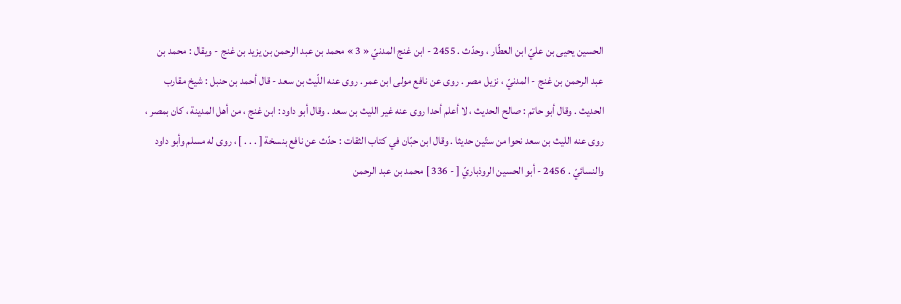الحسين يحيى بن عليّ ابن العطّار ، وحدّث . 2455 - ابن غنج المدنيّ « 3 » محمد بن عبد الرحمن بن يزيد بن غنج - ويقال : محمد بن عبد الرحمن بن غنج - المدنيّ ، نزيل مصر . روى عن نافع مولى ابن عمر . روى عنه اللّيث بن سعد - قال أحمد بن حنبل : شيخ مقارب الحديث . وقال أبو حاتم : صالح الحديث ، لا أعلم أحدا روى عنه غير الليث بن سعد . وقال أبو داود : ابن غنج ، من أهل المدينة ، كان بمصر ، روى عنه الليث بن سعد نحوا من ستّين حديثا . وقال ابن حبّان في كتاب الثقات : حدّث عن نافع بنسخة [ . . . ] ، روى له مسلم وأبو داود والنسائيّ . 2456 - أبو الحسين الروذباريّ [ - 336 ] محمد بن عبد الرحمن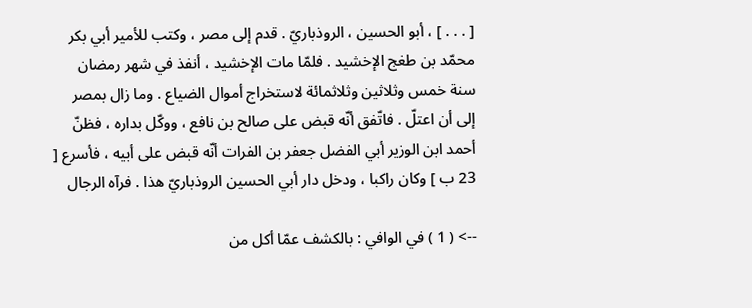[ . . . ] ، أبو الحسين ، الروذباريّ . قدم إلى مصر ، وكتب للأمير أبي بكر محمّد بن طغج الإخشيد . فلمّا مات الإخشيد ، أنفذ في شهر رمضان سنة خمس وثلاثين وثلاثمائة لاستخراج أموال الضياع . وما زال بمصر إلى أن اعتلّ . فاتّفق أنّه قبض على صالح بن نافع ، ووكّل بداره ، فظنّ أحمد ابن الوزير أبي الفضل جعفر بن الفرات أنّه قبض على أبيه ، فأسرع [ 23 ب ] وكان راكبا ، ودخل دار أبي الحسين الروذباريّ هذا . فرآه الرجال

--> ( 1 ) في الوافي : بالكشف عمّا أكل من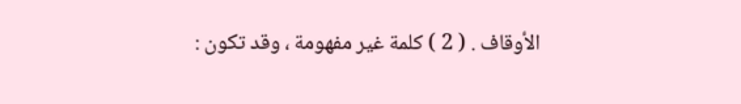الأوقاف . ( 2 ) كلمة غير مفهومة ، وقد تكون :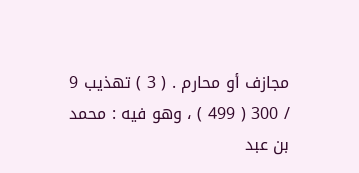مجازف أو محارم . ( 3 ) تهذيب 9 / 300 ( 499 ) ، وهو فيه : محمد بن عبد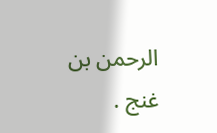الرحمن بن غنج .